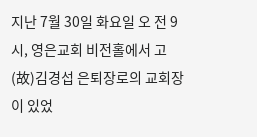지난 7월 30일 화요일 오 전 9시, 영은교회 비전홀에서 고(故)김경섭 은퇴장로의 교회장이 있었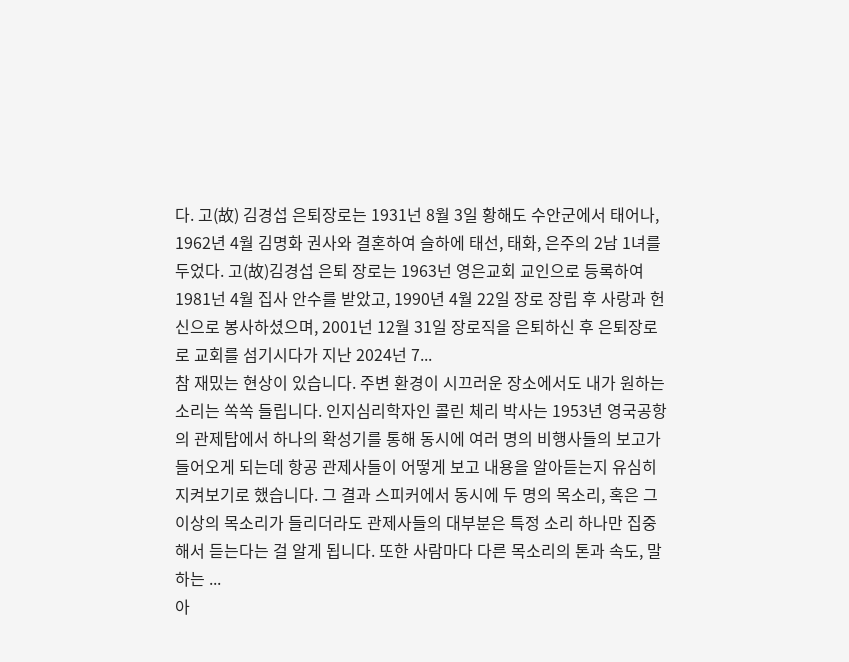다. 고(故) 김경섭 은퇴장로는 1931넌 8월 3일 황해도 수안군에서 태어나, 1962년 4월 김명화 권사와 결혼하여 슬하에 태선, 태화, 은주의 2남 1녀를 두었다. 고(故)김경섭 은퇴 장로는 1963넌 영은교회 교인으로 등록하여 1981넌 4월 집사 안수를 받았고, 1990년 4월 22일 장로 장립 후 사랑과 헌신으로 봉사하셨으며, 2001넌 12월 31일 장로직을 은퇴하신 후 은퇴장로로 교회를 섬기시다가 지난 2024넌 7...
참 재밌는 현상이 있습니다. 주변 환경이 시끄러운 장소에서도 내가 원하는 소리는 쏙쏙 들립니다. 인지심리학자인 콜린 체리 박사는 1953년 영국공항의 관제탑에서 하나의 확성기를 통해 동시에 여러 명의 비행사들의 보고가 들어오게 되는데 항공 관제사들이 어떻게 보고 내용을 알아듣는지 유심히 지켜보기로 했습니다. 그 결과 스피커에서 동시에 두 명의 목소리, 혹은 그 이상의 목소리가 들리더라도 관제사들의 대부분은 특정 소리 하나만 집중해서 듣는다는 걸 알게 됩니다. 또한 사람마다 다른 목소리의 톤과 속도, 말하는 ...
아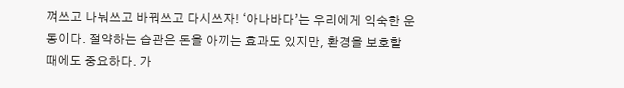껴쓰고 나눠쓰고 바꿔쓰고 다시쓰자! ‘아나바다’는 우리에게 익숙한 운동이다. 절약하는 습관은 돈을 아끼는 효과도 있지만, 환경을 보호할 때에도 중요하다. 가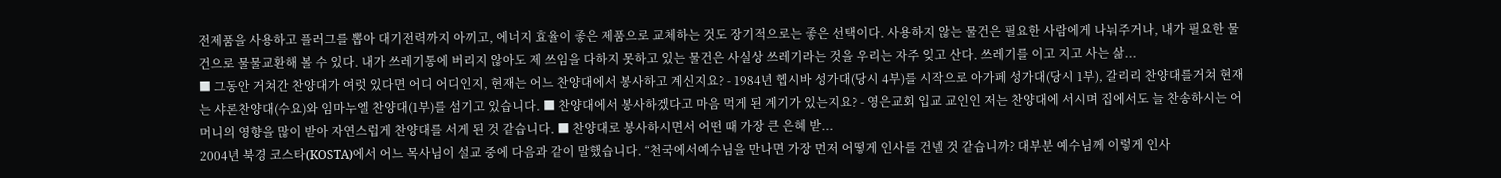전제품을 사용하고 플러그를 뽑아 대기전력까지 아끼고, 에너지 효율이 좋은 제품으로 교체하는 것도 장기적으로는 좋은 선택이다. 사용하지 않는 물건은 필요한 사람에게 나눠주거나, 내가 필요한 물건으로 물물교환해 볼 수 있다. 내가 쓰레기통에 버리지 않아도 제 쓰임을 다하지 못하고 있는 물건은 사실상 쓰레기라는 것을 우리는 자주 잊고 산다. 쓰레기를 이고 지고 사는 삶...
■ 그동안 거쳐간 찬양대가 여럿 있다면 어디 어디인지, 현재는 어느 찬양대에서 봉사하고 계신지요? - 1984년 헵시바 성가대(당시 4부)를 시작으로 아가페 성가대(당시 1부), 갈리리 찬양대를거쳐 현재는 샤론찬양대(수요)와 임마누엘 찬양대(1부)를 섬기고 있습니다. ■ 찬양대에서 봉사하겠다고 마음 먹게 된 계기가 있는지요? - 영은교회 입교 교인인 저는 찬양대에 서시며 집에서도 늘 찬송하시는 어머니의 영향을 많이 받아 자연스럽게 찬양대를 서게 된 것 같습니다. ■ 찬양대로 봉사하시면서 어떤 때 가장 큰 은혜 받...
2004년 북경 코스타(KOSTA)에서 어느 목사님이 설교 중에 다음과 같이 말했습니다. “천국에서예수님을 만나면 가장 먼저 어떻게 인사를 건넬 것 같습니까? 대부분 예수님께 이렇게 인사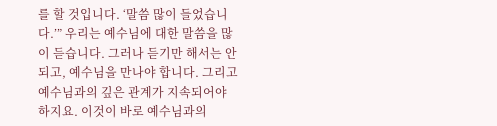를 할 것입니다. ‘말씀 많이 들었습니다.’” 우리는 예수님에 대한 말씀을 많이 듣습니다. 그러나 듣기만 해서는 안되고, 예수님을 만나야 합니다. 그리고 예수님과의 깊은 관계가 지속되어야 하지요. 이것이 바로 예수님과의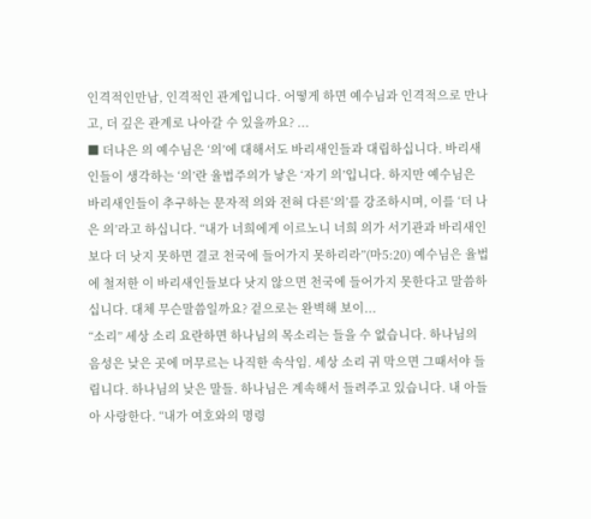인격적인만남, 인격적인 관계입니다. 어떻게 하면 예수님과 인격적으로 만나고, 더 깊은 관계로 나아갈 수 있을까요? ...
■ 더나은 의 예수님은 ‘의’에 대해서도 바리새인들과 대립하십니다. 바리새인들이 생각하는 ‘의’란 율법주의가 낳은 ‘자기 의’입니다. 하지만 예수님은 바리새인들이 추구하는 문자적 의와 전혀 다른‘의’를 강조하시며, 이를 ‘더 나은 의’라고 하십니다. “내가 너희에게 이르노니 너희 의가 서기관과 바리새인보다 더 낫지 못하면 결코 천국에 들어가지 못하리라”(마5:20) 예수님은 율법에 철저한 이 바리새인들보다 낫지 않으면 천국에 들어가지 못한다고 말씀하십니다. 대체 무슨말씀일까요? 겉으로는 완벽해 보이...
“소리” 세상 소리 요란하면 하나님의 목소리는 들을 수 없습니다. 하나님의 음성은 낮은 곳에 머무르는 나직한 속삭임. 세상 소리 귀 막으면 그때서야 들립니다. 하나님의 낮은 말들. 하나님은 계속해서 들려주고 있습니다. 내 아들아 사랑한다. “내가 여호와의 명령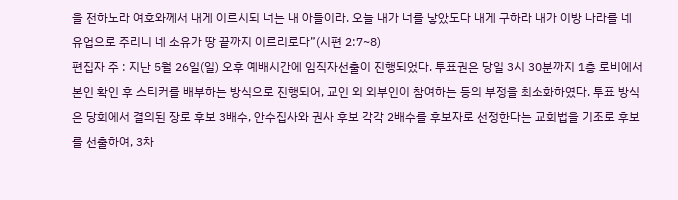을 전하노라 여호와께서 내게 이르시되 너는 내 아들이라. 오늘 내가 너를 낳았도다 내게 구하라 내가 이방 나라를 네 유업으로 주리니 네 소유가 땅 끝까지 이르리로다”(시편 2:7~8)
편집자 주 : 지난 5월 26일(일) 오후 예배시간에 임직자선출이 진행되었다. 투표권은 당일 3시 30분까지 1층 로비에서 본인 확인 후 스티커를 배부하는 방식으로 진행되어, 교인 외 외부인이 참여하는 등의 부정을 최소화하였다. 투표 방식은 당회에서 결의된 장로 후보 3배수, 안수집사와 권사 후보 각각 2배수를 후보자로 선정한다는 교회법을 기조로 후보를 선출하여, 3차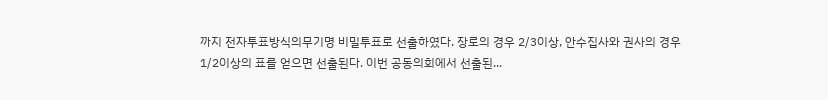까지 전자투표방식의무기명 비밀투표로 선출하였다. 장로의 경우 2/3이상, 안수집사와 권사의 경우 1/2이상의 표를 얻으면 선출된다. 이번 공동의회에서 선출된...